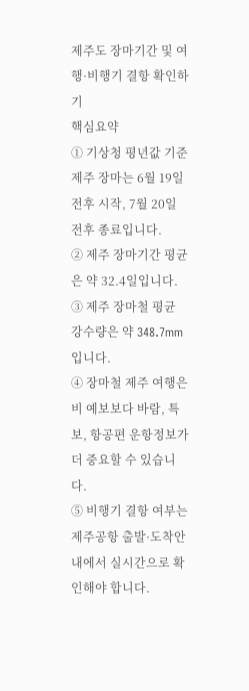제주도 장마기간 및 여행·비행기 결항 확인하기
핵심요약
① 기상청 평년값 기준 제주 장마는 6월 19일 전후 시작, 7월 20일 전후 종료입니다.
② 제주 장마기간 평균은 약 32.4일입니다.
③ 제주 장마철 평균 강수량은 약 348.7mm입니다.
④ 장마철 제주 여행은 비 예보보다 바람, 특보, 항공편 운항정보가 더 중요할 수 있습니다.
⑤ 비행기 결항 여부는 제주공항 출발·도착안내에서 실시간으로 확인해야 합니다.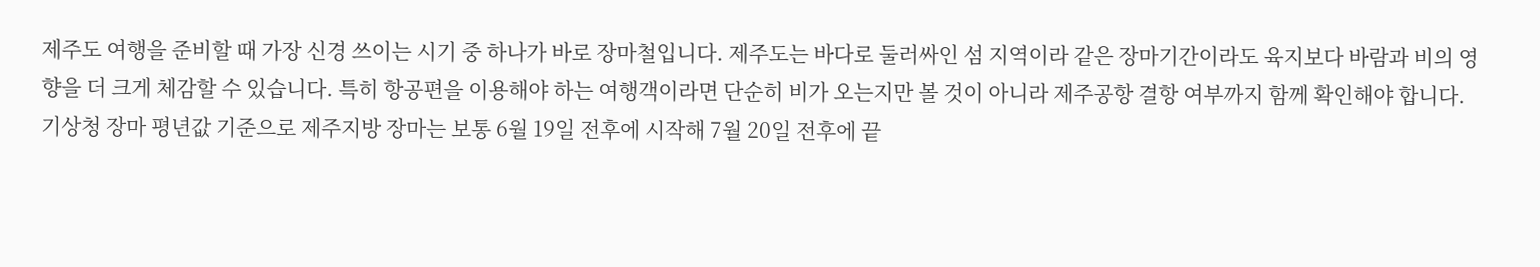제주도 여행을 준비할 때 가장 신경 쓰이는 시기 중 하나가 바로 장마철입니다. 제주도는 바다로 둘러싸인 섬 지역이라 같은 장마기간이라도 육지보다 바람과 비의 영향을 더 크게 체감할 수 있습니다. 특히 항공편을 이용해야 하는 여행객이라면 단순히 비가 오는지만 볼 것이 아니라 제주공항 결항 여부까지 함께 확인해야 합니다.
기상청 장마 평년값 기준으로 제주지방 장마는 보통 6월 19일 전후에 시작해 7월 20일 전후에 끝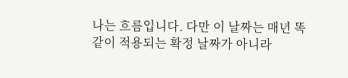나는 흐름입니다. 다만 이 날짜는 매년 똑같이 적용되는 확정 날짜가 아니라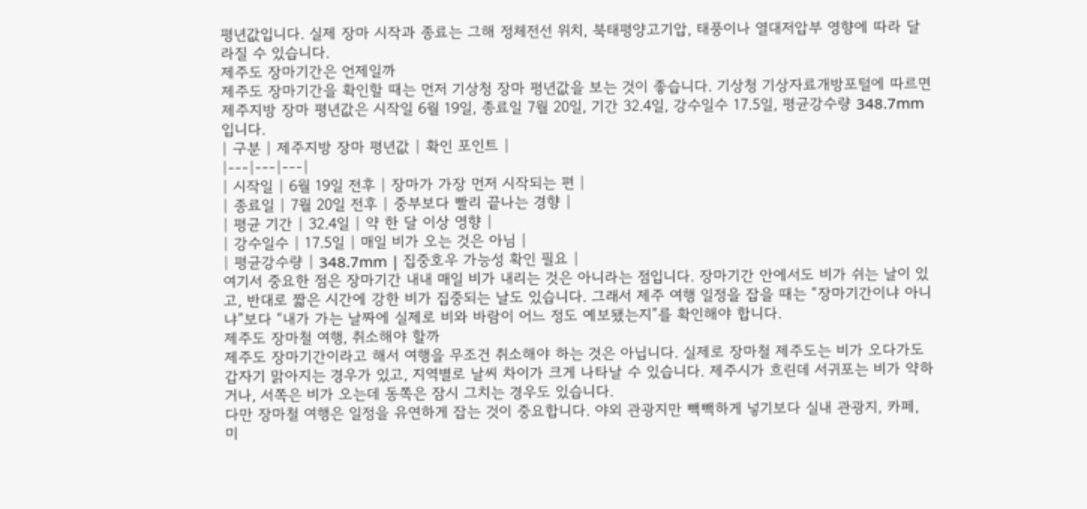평년값입니다. 실제 장마 시작과 종료는 그해 정체전선 위치, 북태평양고기압, 태풍이나 열대저압부 영향에 따라 달라질 수 있습니다.
제주도 장마기간은 언제일까
제주도 장마기간을 확인할 때는 먼저 기상청 장마 평년값을 보는 것이 좋습니다. 기상청 기상자료개방포털에 따르면 제주지방 장마 평년값은 시작일 6월 19일, 종료일 7월 20일, 기간 32.4일, 강수일수 17.5일, 평균강수량 348.7mm입니다.
| 구분 | 제주지방 장마 평년값 | 확인 포인트 |
|---|---|---|
| 시작일 | 6월 19일 전후 | 장마가 가장 먼저 시작되는 편 |
| 종료일 | 7월 20일 전후 | 중부보다 빨리 끝나는 경향 |
| 평균 기간 | 32.4일 | 약 한 달 이상 영향 |
| 강수일수 | 17.5일 | 매일 비가 오는 것은 아님 |
| 평균강수량 | 348.7mm | 집중호우 가능성 확인 필요 |
여기서 중요한 점은 장마기간 내내 매일 비가 내리는 것은 아니라는 점입니다. 장마기간 안에서도 비가 쉬는 날이 있고, 반대로 짧은 시간에 강한 비가 집중되는 날도 있습니다. 그래서 제주 여행 일정을 잡을 때는 “장마기간이냐 아니냐”보다 “내가 가는 날짜에 실제로 비와 바람이 어느 정도 예보됐는지”를 확인해야 합니다.
제주도 장마철 여행, 취소해야 할까
제주도 장마기간이라고 해서 여행을 무조건 취소해야 하는 것은 아닙니다. 실제로 장마철 제주도는 비가 오다가도 갑자기 맑아지는 경우가 있고, 지역별로 날씨 차이가 크게 나타날 수 있습니다. 제주시가 흐린데 서귀포는 비가 약하거나, 서쪽은 비가 오는데 동쪽은 잠시 그치는 경우도 있습니다.
다만 장마철 여행은 일정을 유연하게 잡는 것이 중요합니다. 야외 관광지만 빽빽하게 넣기보다 실내 관광지, 카페, 미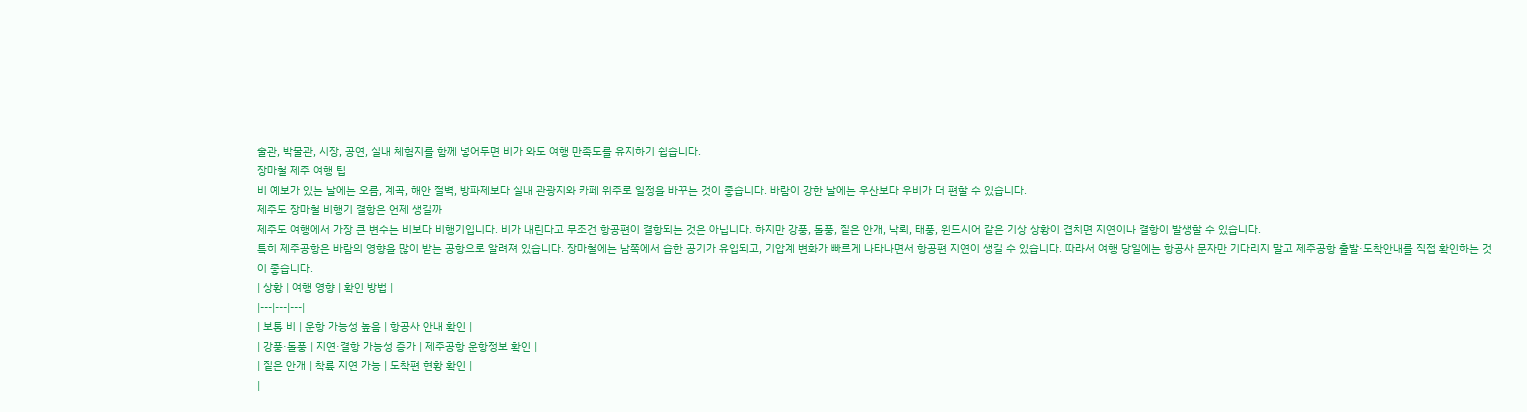술관, 박물관, 시장, 공연, 실내 체험지를 함께 넣어두면 비가 와도 여행 만족도를 유지하기 쉽습니다.
장마철 제주 여행 팁
비 예보가 있는 날에는 오름, 계곡, 해안 절벽, 방파제보다 실내 관광지와 카페 위주로 일정을 바꾸는 것이 좋습니다. 바람이 강한 날에는 우산보다 우비가 더 편할 수 있습니다.
제주도 장마철 비행기 결항은 언제 생길까
제주도 여행에서 가장 큰 변수는 비보다 비행기입니다. 비가 내린다고 무조건 항공편이 결항되는 것은 아닙니다. 하지만 강풍, 돌풍, 짙은 안개, 낙뢰, 태풍, 윈드시어 같은 기상 상황이 겹치면 지연이나 결항이 발생할 수 있습니다.
특히 제주공항은 바람의 영향을 많이 받는 공항으로 알려져 있습니다. 장마철에는 남쪽에서 습한 공기가 유입되고, 기압계 변화가 빠르게 나타나면서 항공편 지연이 생길 수 있습니다. 따라서 여행 당일에는 항공사 문자만 기다리지 말고 제주공항 출발·도착안내를 직접 확인하는 것이 좋습니다.
| 상황 | 여행 영향 | 확인 방법 |
|---|---|---|
| 보통 비 | 운항 가능성 높음 | 항공사 안내 확인 |
| 강풍·돌풍 | 지연·결항 가능성 증가 | 제주공항 운항정보 확인 |
| 짙은 안개 | 착륙 지연 가능 | 도착편 현황 확인 |
|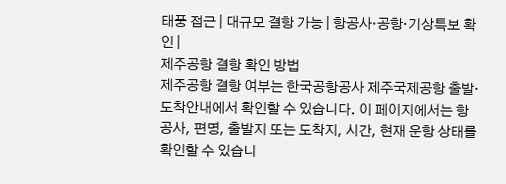태풍 접근 | 대규모 결항 가능 | 항공사·공항·기상특보 확인 |
제주공항 결항 확인 방법
제주공항 결항 여부는 한국공항공사 제주국제공항 출발·도착안내에서 확인할 수 있습니다. 이 페이지에서는 항공사, 편명, 출발지 또는 도착지, 시간, 현재 운항 상태를 확인할 수 있습니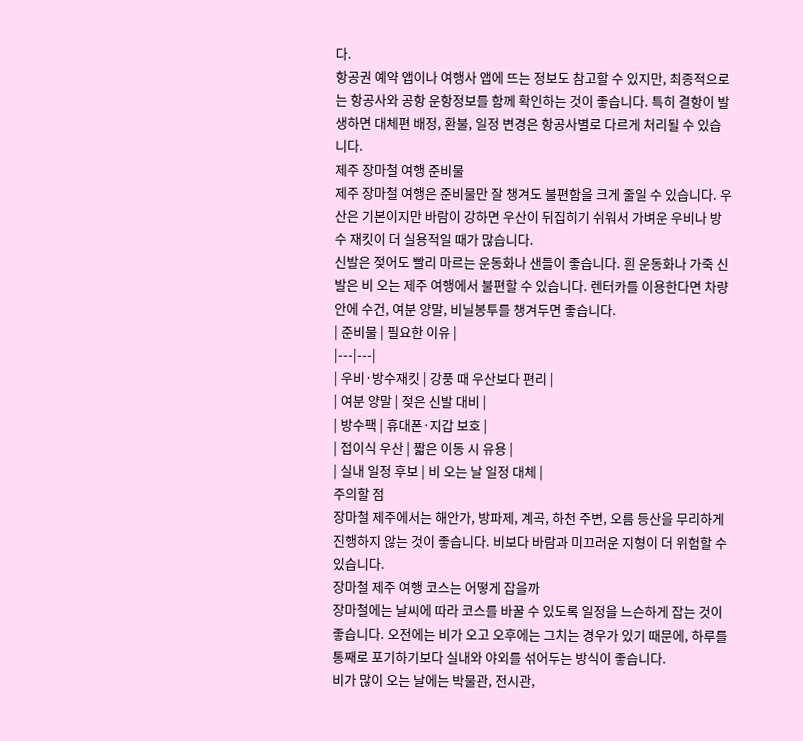다.
항공권 예약 앱이나 여행사 앱에 뜨는 정보도 참고할 수 있지만, 최종적으로는 항공사와 공항 운항정보를 함께 확인하는 것이 좋습니다. 특히 결항이 발생하면 대체편 배정, 환불, 일정 변경은 항공사별로 다르게 처리될 수 있습니다.
제주 장마철 여행 준비물
제주 장마철 여행은 준비물만 잘 챙겨도 불편함을 크게 줄일 수 있습니다. 우산은 기본이지만 바람이 강하면 우산이 뒤집히기 쉬워서 가벼운 우비나 방수 재킷이 더 실용적일 때가 많습니다.
신발은 젖어도 빨리 마르는 운동화나 샌들이 좋습니다. 흰 운동화나 가죽 신발은 비 오는 제주 여행에서 불편할 수 있습니다. 렌터카를 이용한다면 차량 안에 수건, 여분 양말, 비닐봉투를 챙겨두면 좋습니다.
| 준비물 | 필요한 이유 |
|---|---|
| 우비·방수재킷 | 강풍 때 우산보다 편리 |
| 여분 양말 | 젖은 신발 대비 |
| 방수팩 | 휴대폰·지갑 보호 |
| 접이식 우산 | 짧은 이동 시 유용 |
| 실내 일정 후보 | 비 오는 날 일정 대체 |
주의할 점
장마철 제주에서는 해안가, 방파제, 계곡, 하천 주변, 오름 등산을 무리하게 진행하지 않는 것이 좋습니다. 비보다 바람과 미끄러운 지형이 더 위험할 수 있습니다.
장마철 제주 여행 코스는 어떻게 잡을까
장마철에는 날씨에 따라 코스를 바꿀 수 있도록 일정을 느슨하게 잡는 것이 좋습니다. 오전에는 비가 오고 오후에는 그치는 경우가 있기 때문에, 하루를 통째로 포기하기보다 실내와 야외를 섞어두는 방식이 좋습니다.
비가 많이 오는 날에는 박물관, 전시관,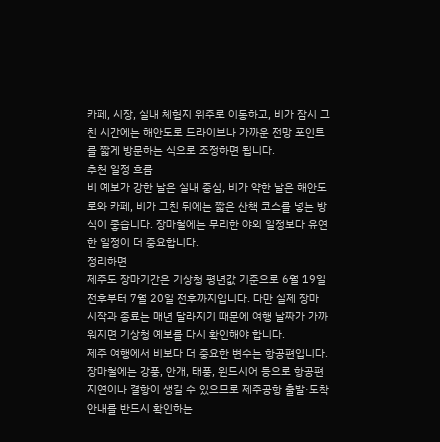카페, 시장, 실내 체험지 위주로 이동하고, 비가 잠시 그친 시간에는 해안도로 드라이브나 가까운 전망 포인트를 짧게 방문하는 식으로 조정하면 됩니다.
추천 일정 흐름
비 예보가 강한 날은 실내 중심, 비가 약한 날은 해안도로와 카페, 비가 그친 뒤에는 짧은 산책 코스를 넣는 방식이 좋습니다. 장마철에는 무리한 야외 일정보다 유연한 일정이 더 중요합니다.
정리하면
제주도 장마기간은 기상청 평년값 기준으로 6월 19일 전후부터 7월 20일 전후까지입니다. 다만 실제 장마 시작과 종료는 매년 달라지기 때문에 여행 날짜가 가까워지면 기상청 예보를 다시 확인해야 합니다.
제주 여행에서 비보다 더 중요한 변수는 항공편입니다. 장마철에는 강풍, 안개, 태풍, 윈드시어 등으로 항공편 지연이나 결항이 생길 수 있으므로 제주공항 출발·도착안내를 반드시 확인하는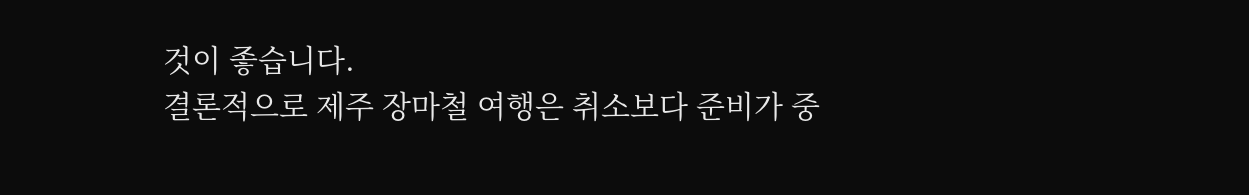것이 좋습니다.
결론적으로 제주 장마철 여행은 취소보다 준비가 중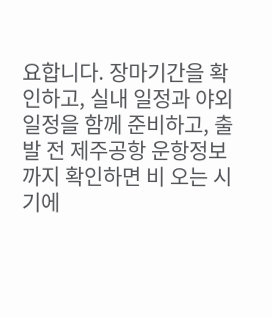요합니다. 장마기간을 확인하고, 실내 일정과 야외 일정을 함께 준비하고, 출발 전 제주공항 운항정보까지 확인하면 비 오는 시기에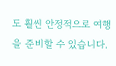도 훨씬 안정적으로 여행을 준비할 수 있습니다.